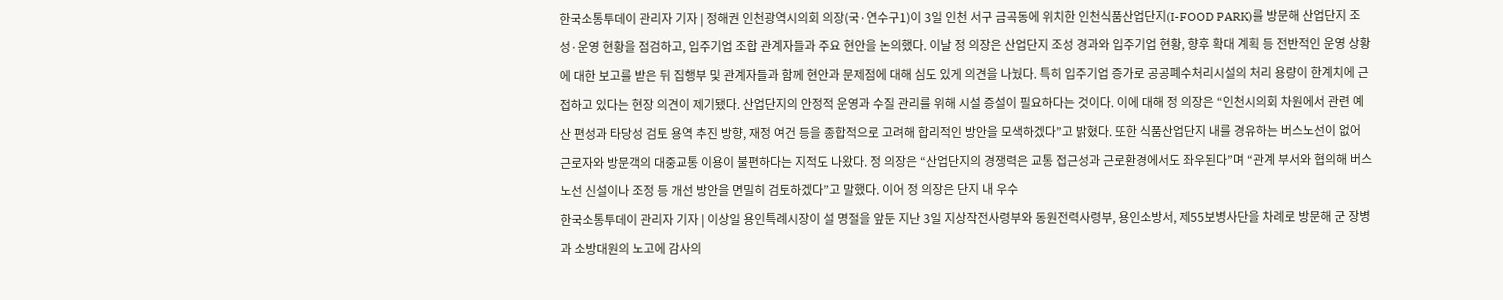한국소통투데이 관리자 기자 | 정해권 인천광역시의회 의장(국·연수구1)이 3일 인천 서구 금곡동에 위치한 인천식품산업단지(I-FOOD PARK)를 방문해 산업단지 조성·운영 현황을 점검하고, 입주기업 조합 관계자들과 주요 현안을 논의했다. 이날 정 의장은 산업단지 조성 경과와 입주기업 현황, 향후 확대 계획 등 전반적인 운영 상황에 대한 보고를 받은 뒤 집행부 및 관계자들과 함께 현안과 문제점에 대해 심도 있게 의견을 나눴다. 특히 입주기업 증가로 공공폐수처리시설의 처리 용량이 한계치에 근접하고 있다는 현장 의견이 제기됐다. 산업단지의 안정적 운영과 수질 관리를 위해 시설 증설이 필요하다는 것이다. 이에 대해 정 의장은 “인천시의회 차원에서 관련 예산 편성과 타당성 검토 용역 추진 방향, 재정 여건 등을 종합적으로 고려해 합리적인 방안을 모색하겠다”고 밝혔다. 또한 식품산업단지 내를 경유하는 버스노선이 없어 근로자와 방문객의 대중교통 이용이 불편하다는 지적도 나왔다. 정 의장은 “산업단지의 경쟁력은 교통 접근성과 근로환경에서도 좌우된다”며 “관계 부서와 협의해 버스노선 신설이나 조정 등 개선 방안을 면밀히 검토하겠다”고 말했다. 이어 정 의장은 단지 내 우수
한국소통투데이 관리자 기자 | 이상일 용인특례시장이 설 명절을 앞둔 지난 3일 지상작전사령부와 동원전력사령부, 용인소방서, 제55보병사단을 차례로 방문해 군 장병과 소방대원의 노고에 감사의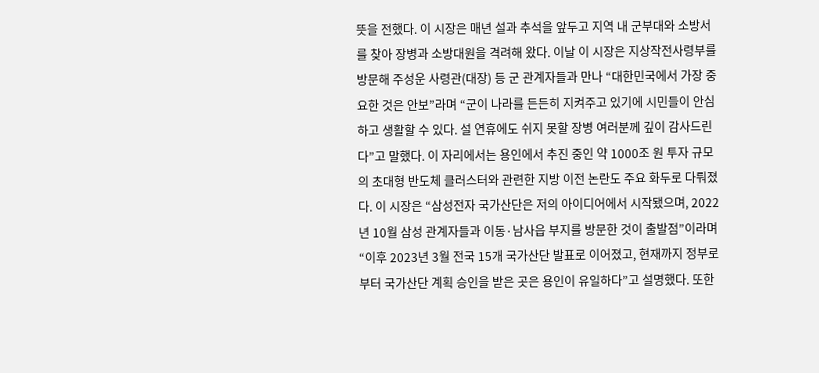뜻을 전했다. 이 시장은 매년 설과 추석을 앞두고 지역 내 군부대와 소방서를 찾아 장병과 소방대원을 격려해 왔다. 이날 이 시장은 지상작전사령부를 방문해 주성운 사령관(대장) 등 군 관계자들과 만나 “대한민국에서 가장 중요한 것은 안보”라며 “군이 나라를 든든히 지켜주고 있기에 시민들이 안심하고 생활할 수 있다. 설 연휴에도 쉬지 못할 장병 여러분께 깊이 감사드린다”고 말했다. 이 자리에서는 용인에서 추진 중인 약 1000조 원 투자 규모의 초대형 반도체 클러스터와 관련한 지방 이전 논란도 주요 화두로 다뤄졌다. 이 시장은 “삼성전자 국가산단은 저의 아이디어에서 시작됐으며, 2022년 10월 삼성 관계자들과 이동·남사읍 부지를 방문한 것이 출발점”이라며 “이후 2023년 3월 전국 15개 국가산단 발표로 이어졌고, 현재까지 정부로부터 국가산단 계획 승인을 받은 곳은 용인이 유일하다”고 설명했다. 또한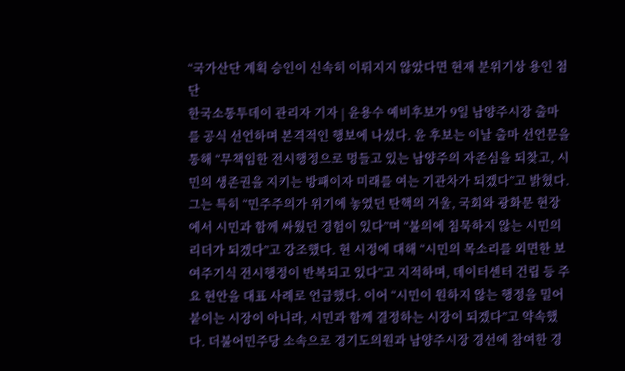“국가산단 계획 승인이 신속히 이뤄지지 않았다면 현재 분위기상 용인 첨단
한국소통투데이 관리자 기자 | 윤용수 예비후보가 9일 남양주시장 출마를 공식 선언하며 본격적인 행보에 나섰다. 윤 후보는 이날 출마 선언문을 통해 “무책임한 전시행정으로 멍들고 있는 남양주의 자존심을 되찾고, 시민의 생존권을 지키는 방패이자 미래를 여는 기관차가 되겠다”고 밝혔다. 그는 특히 “민주주의가 위기에 놓였던 탄핵의 겨울, 국회와 광화문 현장에서 시민과 함께 싸웠던 경험이 있다”며 “불의에 침묵하지 않는 시민의 리더가 되겠다”고 강조했다. 현 시정에 대해 “시민의 목소리를 외면한 보여주기식 전시행정이 반복되고 있다”고 지적하며, 데이터센터 건립 등 주요 현안을 대표 사례로 언급했다. 이어 “시민이 원하지 않는 행정을 밀어붙이는 시장이 아니라, 시민과 함께 결정하는 시장이 되겠다”고 약속했다. 더불어민주당 소속으로 경기도의원과 남양주시장 경선에 참여한 경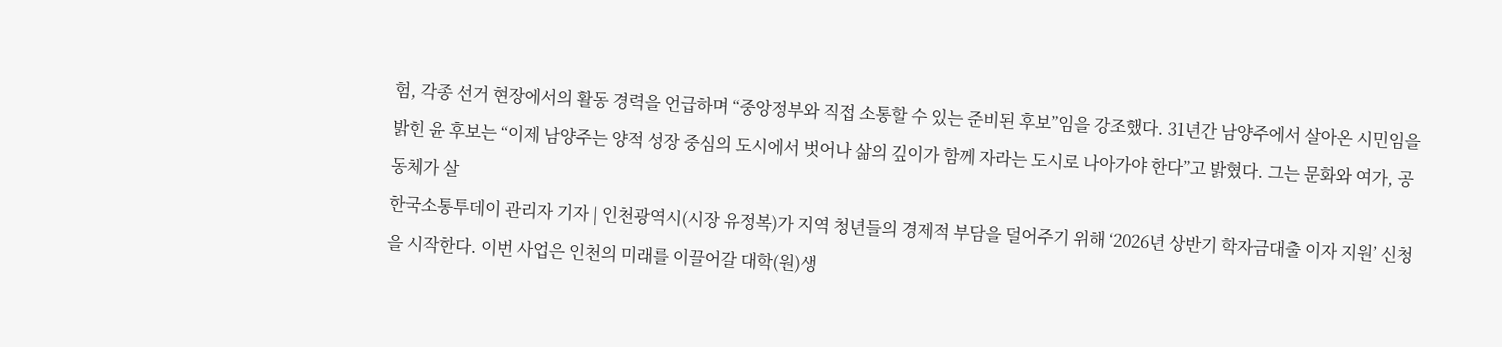험, 각종 선거 현장에서의 활동 경력을 언급하며 “중앙정부와 직접 소통할 수 있는 준비된 후보”임을 강조했다. 31년간 남양주에서 살아온 시민임을 밝힌 윤 후보는 “이제 남양주는 양적 성장 중심의 도시에서 벗어나 삶의 깊이가 함께 자라는 도시로 나아가야 한다”고 밝혔다. 그는 문화와 여가, 공동체가 살
한국소통투데이 관리자 기자 | 인천광역시(시장 유정복)가 지역 청년들의 경제적 부담을 덜어주기 위해 ‘2026년 상반기 학자금대출 이자 지원’ 신청을 시작한다. 이번 사업은 인천의 미래를 이끌어갈 대학(원)생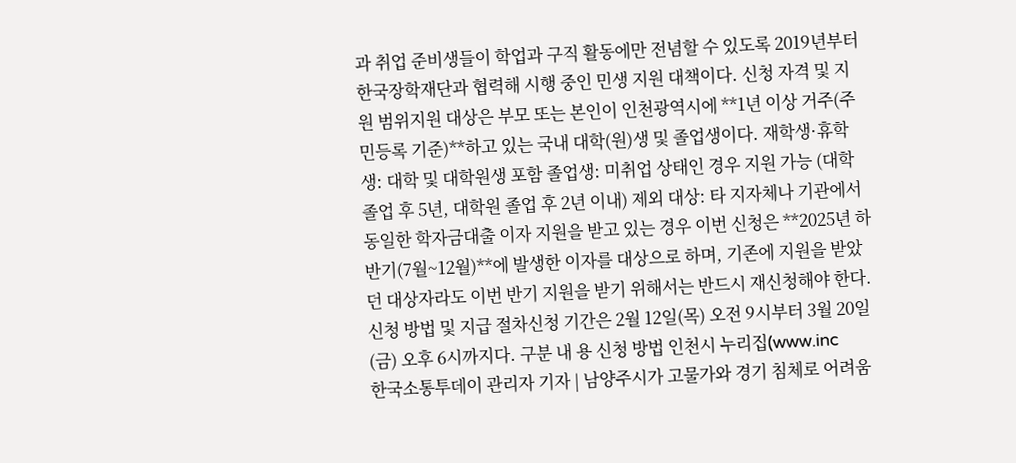과 취업 준비생들이 학업과 구직 활동에만 전념할 수 있도록 2019년부터 한국장학재단과 협력해 시행 중인 민생 지원 대책이다. 신청 자격 및 지원 범위지원 대상은 부모 또는 본인이 인천광역시에 **1년 이상 거주(주민등록 기준)**하고 있는 국내 대학(원)생 및 졸업생이다. 재학생·휴학생: 대학 및 대학원생 포함 졸업생: 미취업 상태인 경우 지원 가능 (대학 졸업 후 5년, 대학원 졸업 후 2년 이내) 제외 대상: 타 지자체나 기관에서 동일한 학자금대출 이자 지원을 받고 있는 경우 이번 신청은 **2025년 하반기(7월~12월)**에 발생한 이자를 대상으로 하며, 기존에 지원을 받았던 대상자라도 이번 반기 지원을 받기 위해서는 반드시 재신청해야 한다. 신청 방법 및 지급 절차신청 기간은 2월 12일(목) 오전 9시부터 3월 20일(금) 오후 6시까지다. 구분 내 용 신청 방법 인천시 누리집(www.inc
한국소통투데이 관리자 기자 | 남양주시가 고물가와 경기 침체로 어려움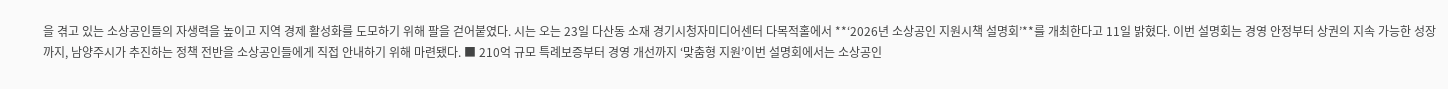을 겪고 있는 소상공인들의 자생력을 높이고 지역 경제 활성화를 도모하기 위해 팔을 걷어붙였다. 시는 오는 23일 다산동 소재 경기시청자미디어센터 다목적홀에서 **‘2026년 소상공인 지원시책 설명회’**를 개최한다고 11일 밝혔다. 이번 설명회는 경영 안정부터 상권의 지속 가능한 성장까지, 남양주시가 추진하는 정책 전반을 소상공인들에게 직접 안내하기 위해 마련됐다. ■ 210억 규모 특례보증부터 경영 개선까지 ‘맞춤형 지원’이번 설명회에서는 소상공인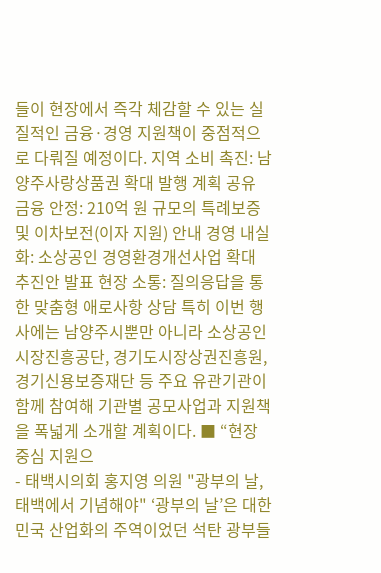들이 현장에서 즉각 체감할 수 있는 실질적인 금융·경영 지원책이 중점적으로 다뤄질 예정이다. 지역 소비 촉진: 남양주사랑상품권 확대 발행 계획 공유 금융 안정: 210억 원 규모의 특례보증 및 이차보전(이자 지원) 안내 경영 내실화: 소상공인 경영환경개선사업 확대 추진안 발표 현장 소통: 질의응답을 통한 맞춤형 애로사항 상담 특히 이번 행사에는 남양주시뿐만 아니라 소상공인시장진흥공단, 경기도시장상권진흥원, 경기신용보증재단 등 주요 유관기관이 함께 참여해 기관별 공모사업과 지원책을 폭넓게 소개할 계획이다. ■ “현장 중심 지원으
- 태백시의회 홍지영 의원 "광부의 날, 태백에서 기념해야" ‘광부의 날’은 대한민국 산업화의 주역이었던 석탄 광부들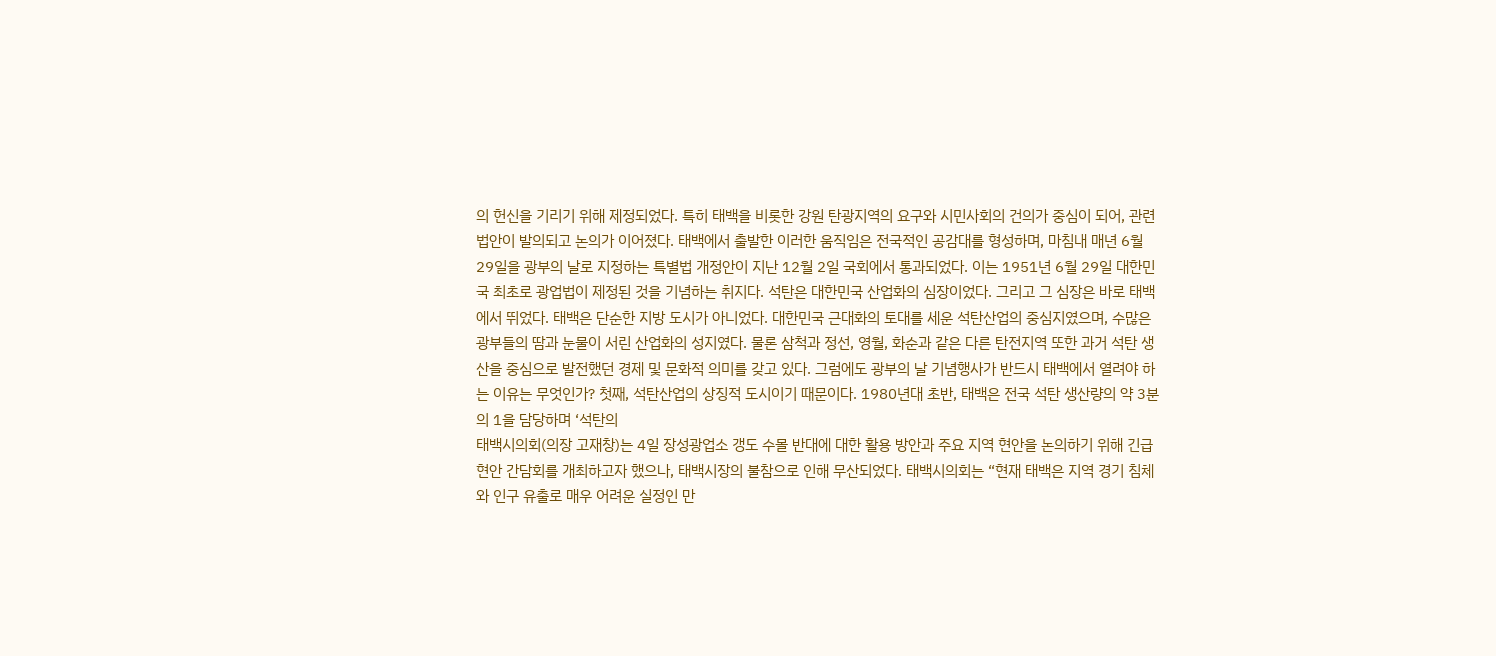의 헌신을 기리기 위해 제정되었다. 특히 태백을 비롯한 강원 탄광지역의 요구와 시민사회의 건의가 중심이 되어, 관련 법안이 발의되고 논의가 이어졌다. 태백에서 출발한 이러한 움직임은 전국적인 공감대를 형성하며, 마침내 매년 6월 29일을 광부의 날로 지정하는 특별법 개정안이 지난 12월 2일 국회에서 통과되었다. 이는 1951년 6월 29일 대한민국 최초로 광업법이 제정된 것을 기념하는 취지다. 석탄은 대한민국 산업화의 심장이었다. 그리고 그 심장은 바로 태백에서 뛰었다. 태백은 단순한 지방 도시가 아니었다. 대한민국 근대화의 토대를 세운 석탄산업의 중심지였으며, 수많은 광부들의 땀과 눈물이 서린 산업화의 성지였다. 물론 삼척과 정선, 영월, 화순과 같은 다른 탄전지역 또한 과거 석탄 생산을 중심으로 발전했던 경제 및 문화적 의미를 갖고 있다. 그럼에도 광부의 날 기념행사가 반드시 태백에서 열려야 하는 이유는 무엇인가? 첫째, 석탄산업의 상징적 도시이기 때문이다. 1980년대 초반, 태백은 전국 석탄 생산량의 약 3분의 1을 담당하며 ‘석탄의
태백시의회(의장 고재창)는 4일 장성광업소 갱도 수몰 반대에 대한 활용 방안과 주요 지역 현안을 논의하기 위해 긴급 현안 간담회를 개최하고자 했으나, 태백시장의 불참으로 인해 무산되었다. 태백시의회는 “현재 태백은 지역 경기 침체와 인구 유출로 매우 어려운 실정인 만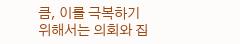큼, 이를 극복하기 위해서는 의회와 집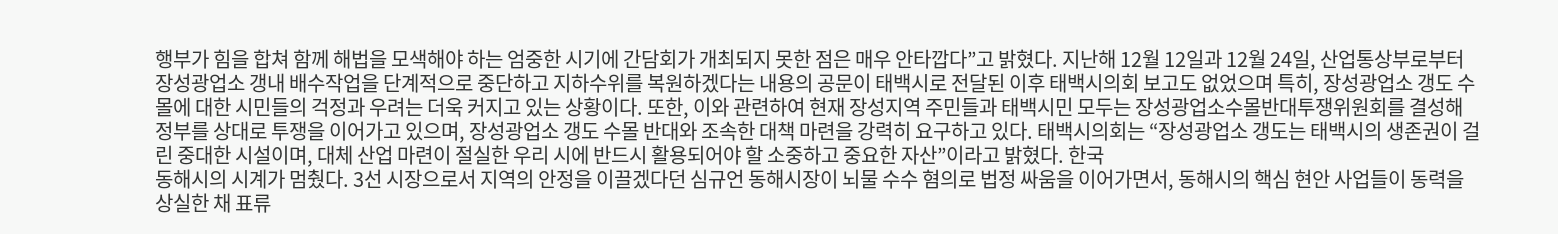행부가 힘을 합쳐 함께 해법을 모색해야 하는 엄중한 시기에 간담회가 개최되지 못한 점은 매우 안타깝다”고 밝혔다. 지난해 12월 12일과 12월 24일, 산업통상부로부터 장성광업소 갱내 배수작업을 단계적으로 중단하고 지하수위를 복원하겠다는 내용의 공문이 태백시로 전달된 이후 태백시의회 보고도 없었으며 특히, 장성광업소 갱도 수몰에 대한 시민들의 걱정과 우려는 더욱 커지고 있는 상황이다. 또한, 이와 관련하여 현재 장성지역 주민들과 태백시민 모두는 장성광업소수몰반대투쟁위원회를 결성해 정부를 상대로 투쟁을 이어가고 있으며, 장성광업소 갱도 수몰 반대와 조속한 대책 마련을 강력히 요구하고 있다. 태백시의회는 “장성광업소 갱도는 태백시의 생존권이 걸린 중대한 시설이며, 대체 산업 마련이 절실한 우리 시에 반드시 활용되어야 할 소중하고 중요한 자산”이라고 밝혔다. 한국
동해시의 시계가 멈췄다. 3선 시장으로서 지역의 안정을 이끌겠다던 심규언 동해시장이 뇌물 수수 혐의로 법정 싸움을 이어가면서, 동해시의 핵심 현안 사업들이 동력을 상실한 채 표류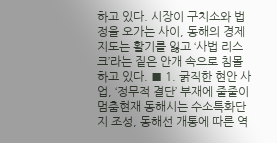하고 있다. 시장이 구치소와 법정을 오가는 사이, 동해의 경제 지도는 활기를 잃고 ‘사법 리스크’라는 짙은 안개 속으로 침몰하고 있다. ■ 1. 굵직한 현안 사업, ‘정무적 결단’ 부재에 줄줄이 멈춤현재 동해시는 수소특화단지 조성, 동해선 개통에 따른 역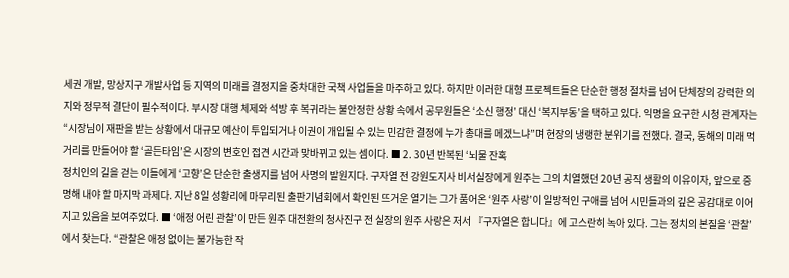세권 개발, 망상지구 개발사업 등 지역의 미래를 결정지을 중차대한 국책 사업들을 마주하고 있다. 하지만 이러한 대형 프로젝트들은 단순한 행정 절차를 넘어 단체장의 강력한 의지와 정무적 결단이 필수적이다. 부시장 대행 체제와 석방 후 복귀라는 불안정한 상황 속에서 공무원들은 ‘소신 행정’ 대신 ‘복지부동’을 택하고 있다. 익명을 요구한 시청 관계자는 “시장님이 재판을 받는 상황에서 대규모 예산이 투입되거나 이권이 개입될 수 있는 민감한 결정에 누가 총대를 메겠느냐”며 현장의 냉랭한 분위기를 전했다. 결국, 동해의 미래 먹거리를 만들어야 할 ‘골든타임’은 시장의 변호인 접견 시간과 맞바뀌고 있는 셈이다. ■ 2. 30년 반복된 ‘뇌물 잔혹
정치인의 길을 걷는 이들에게 ‘고향’은 단순한 출생지를 넘어 사명의 발원지다. 구자열 전 강원도지사 비서실장에게 원주는 그의 치열했던 20년 공직 생활의 이유이자, 앞으로 증명해 내야 할 마지막 과제다. 지난 8일 성황리에 마무리된 출판기념회에서 확인된 뜨거운 열기는 그가 품어온 ‘원주 사랑’이 일방적인 구애를 넘어 시민들과의 깊은 공감대로 이어지고 있음을 보여주었다. ■ ‘애정 어린 관찰’이 만든 원주 대전환의 청사진구 전 실장의 원주 사랑은 저서 『구자열은 합니다』에 고스란히 녹아 있다. 그는 정치의 본질을 ‘관찰’에서 찾는다. “관찰은 애정 없이는 불가능한 작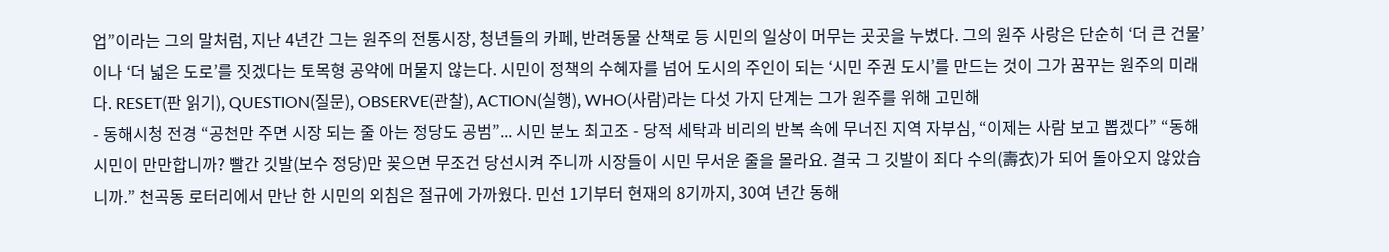업”이라는 그의 말처럼, 지난 4년간 그는 원주의 전통시장, 청년들의 카페, 반려동물 산책로 등 시민의 일상이 머무는 곳곳을 누볐다. 그의 원주 사랑은 단순히 ‘더 큰 건물’이나 ‘더 넓은 도로’를 짓겠다는 토목형 공약에 머물지 않는다. 시민이 정책의 수혜자를 넘어 도시의 주인이 되는 ‘시민 주권 도시’를 만드는 것이 그가 꿈꾸는 원주의 미래다. RESET(판 읽기), QUESTION(질문), OBSERVE(관찰), ACTION(실행), WHO(사람)라는 다섯 가지 단계는 그가 원주를 위해 고민해
- 동해시청 전경 “공천만 주면 시장 되는 줄 아는 정당도 공범”... 시민 분노 최고조 - 당적 세탁과 비리의 반복 속에 무너진 지역 자부심, “이제는 사람 보고 뽑겠다” “동해 시민이 만만합니까? 빨간 깃발(보수 정당)만 꽂으면 무조건 당선시켜 주니까 시장들이 시민 무서운 줄을 몰라요. 결국 그 깃발이 죄다 수의(壽衣)가 되어 돌아오지 않았습니까.” 천곡동 로터리에서 만난 한 시민의 외침은 절규에 가까웠다. 민선 1기부터 현재의 8기까지, 30여 년간 동해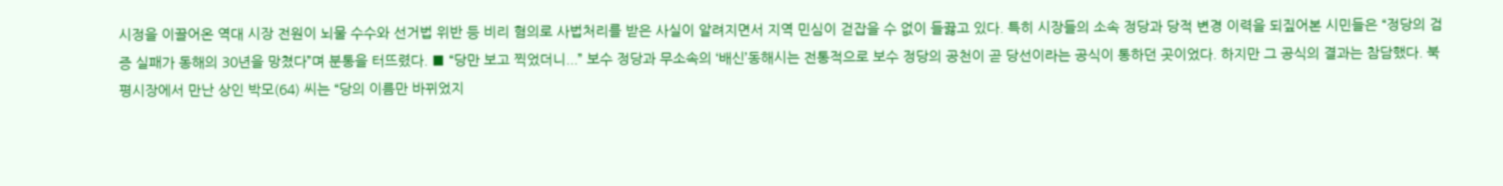시정을 이끌어온 역대 시장 전원이 뇌물 수수와 선거법 위반 등 비리 혐의로 사법처리를 받은 사실이 알려지면서 지역 민심이 걷잡을 수 없이 들끓고 있다. 특히 시장들의 소속 정당과 당적 변경 이력을 되짚어본 시민들은 “정당의 검증 실패가 동해의 30년을 망쳤다”며 분통을 터뜨렸다. ■ “당만 보고 찍었더니...” 보수 정당과 무소속의 ‘배신’동해시는 전통적으로 보수 정당의 공천이 곧 당선이라는 공식이 통하던 곳이었다. 하지만 그 공식의 결과는 참담했다. 북평시장에서 만난 상인 박모(64) 씨는 “당의 이름만 바뀌었지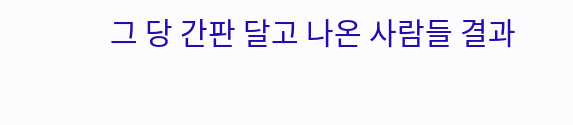그 당 간판 달고 나온 사람들 결과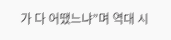가 다 어땠느냐”며 역대 시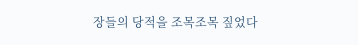장들의 당적을 조목조목 짚었다